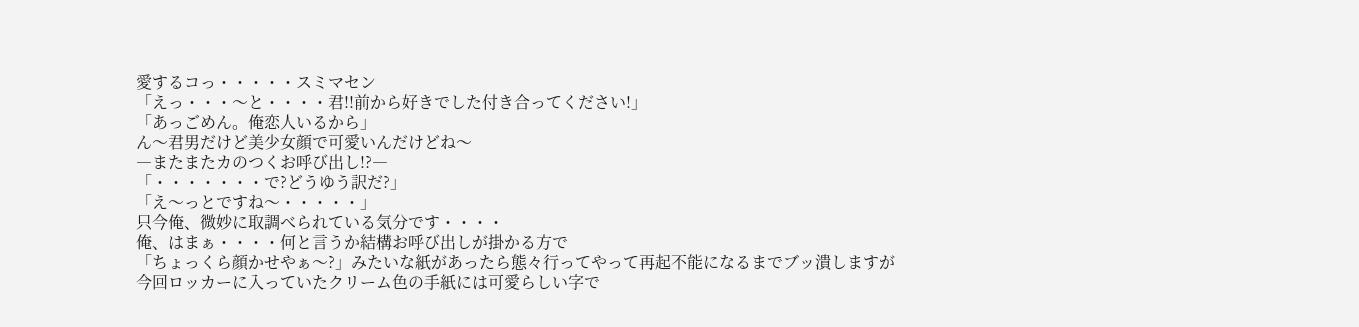愛するコっ・・・・・スミマセン
「えっ・・・〜と・・・・君!!前から好きでした付き合ってください!」
「あっごめん。俺恋人いるから」
ん〜君男だけど美少女顔で可愛いんだけどね〜
―またまたカのつくお呼び出し!?―
「・・・・・・・で?どうゆう訳だ?」
「え〜っとですね〜・・・・・」
只今俺、微妙に取調べられている気分です・・・・
俺、はまぁ・・・・何と言うか結構お呼び出しが掛かる方で
「ちょっくら顔かせやぁ〜?」みたいな紙があったら態々行ってやって再起不能になるまでブッ潰しますが
今回ロッカーに入っていたクリーム色の手紙には可愛らしい字で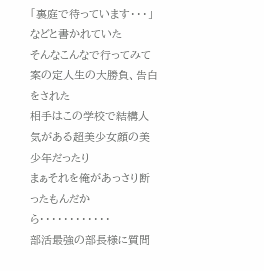「裏庭で待っています・・・」
などと書かれていた
そんなこんなで行ってみて案の定人生の大勝負、告白をされた
相手はこの学校で結構人気がある超美少女顔の美少年だったり
まぁそれを俺があっさり断ったもんだから・・・・・・・・・・・・
部活最強の部長様に質問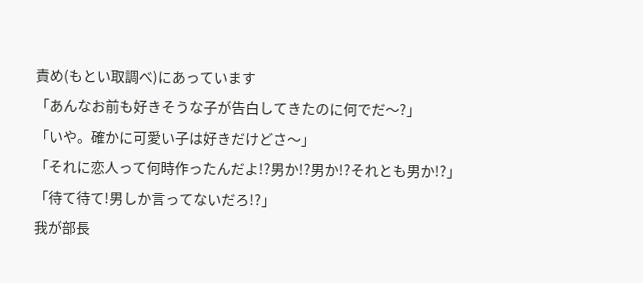責め(もとい取調べ)にあっています
「あんなお前も好きそうな子が告白してきたのに何でだ〜?」
「いや。確かに可愛い子は好きだけどさ〜」
「それに恋人って何時作ったんだよ!?男か!?男か!?それとも男か!?」
「待て待て!男しか言ってないだろ!?」
我が部長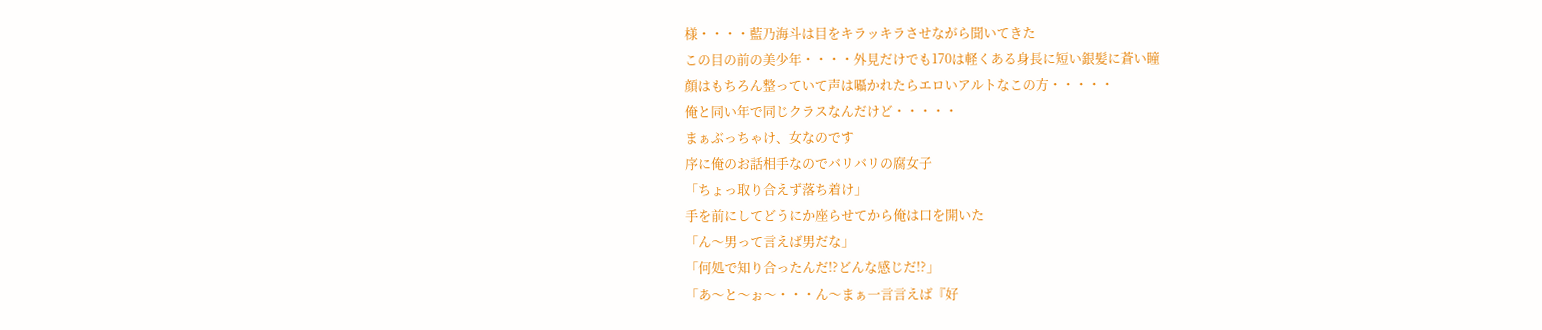様・・・・藍乃海斗は目をキラッキラさせながら聞いてきた
この目の前の美少年・・・・外見だけでも170は軽くある身長に短い銀髪に蒼い瞳
顔はもちろん整っていて声は囁かれたらエロいアルトなこの方・・・・・
俺と同い年で同じクラスなんだけど・・・・・
まぁぶっちゃけ、女なのです
序に俺のお話相手なのでバリバリの腐女子
「ちょっ取り合えず落ち着け」
手を前にしてどうにか座らせてから俺は口を開いた
「ん〜男って言えば男だな」
「何処で知り合ったんだ!?どんな感じだ!?」
「あ〜と〜ぉ〜・・・ん〜まぁ一言言えば『好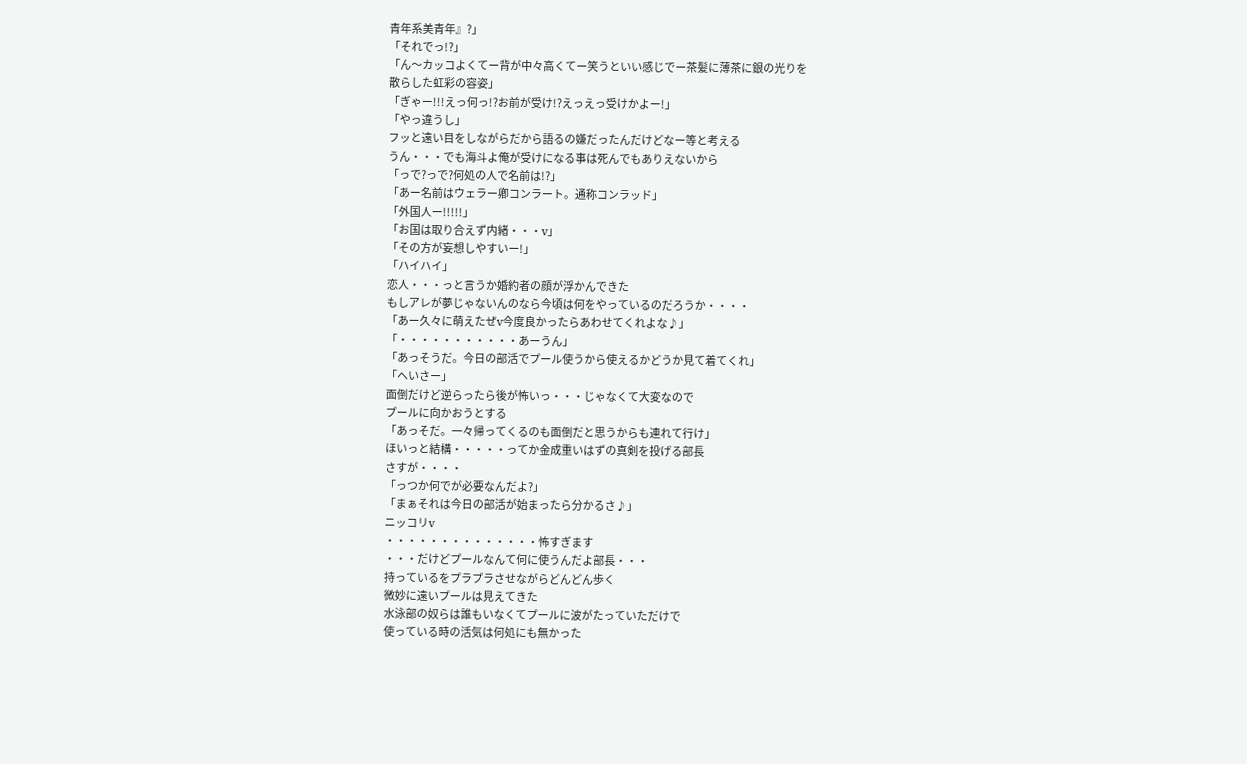青年系美青年』?」
「それでっ!?」
「ん〜カッコよくてー背が中々高くてー笑うといい感じでー茶髪に薄茶に銀の光りを
散らした虹彩の容姿」
「ぎゃー!!!えっ何っ!?お前が受け!?えっえっ受けかよー!」
「やっ違うし」
フッと遠い目をしながらだから語るの嫌だったんだけどなー等と考える
うん・・・でも海斗よ俺が受けになる事は死んでもありえないから
「っで?っで?何処の人で名前は!?」
「あー名前はウェラー卿コンラート。通称コンラッド」
「外国人ー!!!!!」
「お国は取り合えず内緒・・・v」
「その方が妄想しやすいー!」
「ハイハイ」
恋人・・・っと言うか婚約者の顔が浮かんできた
もしアレが夢じゃないんのなら今頃は何をやっているのだろうか・・・・
「あー久々に萌えたぜv今度良かったらあわせてくれよな♪」
「・・・・・・・・・・・あーうん」
「あっそうだ。今日の部活でプール使うから使えるかどうか見て着てくれ」
「へいさー」
面倒だけど逆らったら後が怖いっ・・・じゃなくて大変なので
プールに向かおうとする
「あっそだ。一々帰ってくるのも面倒だと思うからも連れて行け」
ほいっと結構・・・・・ってか金成重いはずの真剣を投げる部長
さすが・・・・
「っつか何でが必要なんだよ?」
「まぁそれは今日の部活が始まったら分かるさ♪」
ニッコリv
・・・・・・・・・・・・・・怖すぎます
・・・だけどプールなんて何に使うんだよ部長・・・
持っているをプラプラさせながらどんどん歩く
微妙に遠いプールは見えてきた
水泳部の奴らは誰もいなくてプールに波がたっていただけで
使っている時の活気は何処にも無かった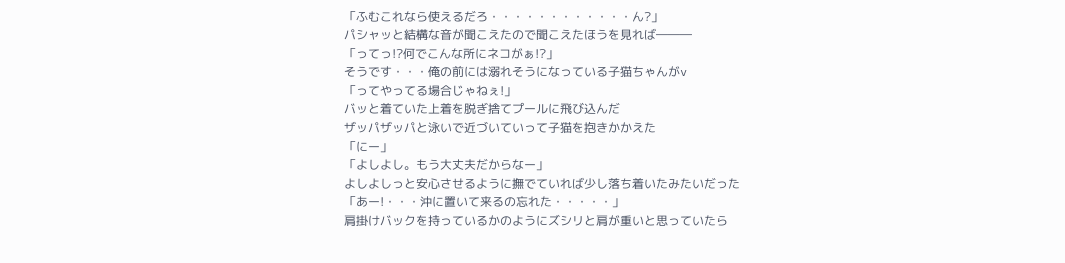「ふむこれなら使えるだろ・・・・・・・・・・・・ん?」
パシャッと結構な音が聞こえたので聞こえたほうを見れば―――
「ってっ!?何でこんな所にネコがぁ!?」
そうです・・・俺の前には溺れそうになっている子猫ちゃんがv
「ってやってる場合じゃねぇ!」
バッと着ていた上着を脱ぎ捨てプールに飛び込んだ
ザッパザッパと泳いで近づいていって子猫を抱きかかえた
「にー」
「よしよし。もう大丈夫だからなー」
よしよしっと安心させるように撫でていれば少し落ち着いたみたいだった
「あー!・・・沖に置いて来るの忘れた・・・・・」
肩掛けバックを持っているかのようにズシリと肩が重いと思っていたら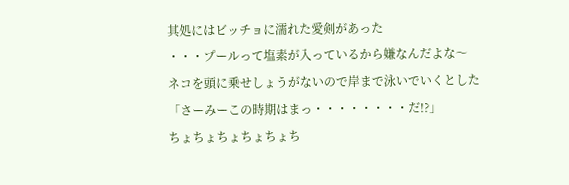其処にはビッチョに濡れた愛剣があった
・・・プールって塩素が入っているから嫌なんだよな〜
ネコを頭に乗せしょうがないので岸まで泳いでいくとした
「さーみーこの時期はまっ・・・・・・・・だ!?」
ちょちょちょちょちょち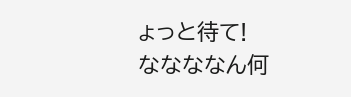ょっと待て!
ななななん何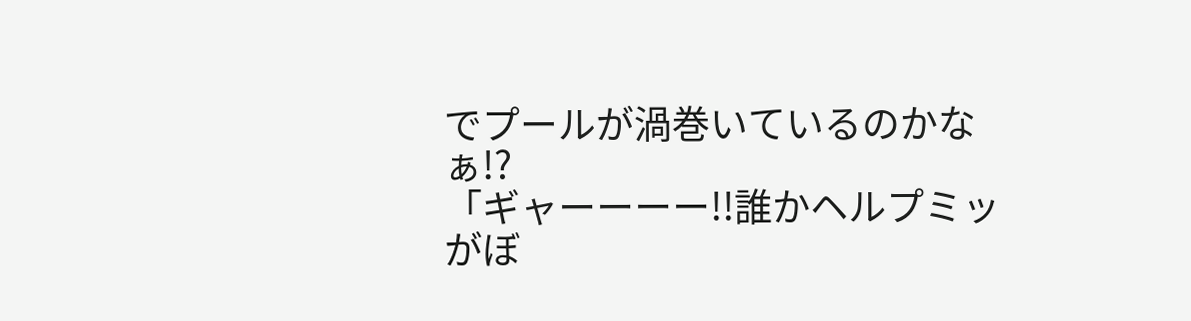でプールが渦巻いているのかなぁ!?
「ギャーーーー!!誰かヘルプミッがぼ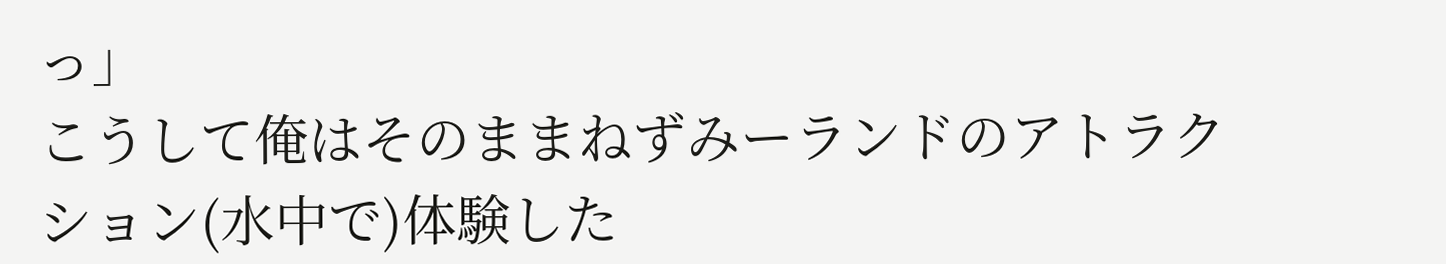っ」
こうして俺はそのままねずみーランドのアトラクション(水中で)体験した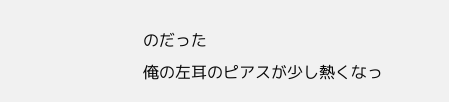のだった
俺の左耳のピアスが少し熱くなっ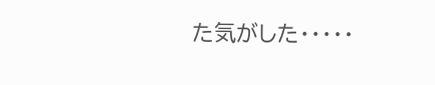た気がした・・・・・